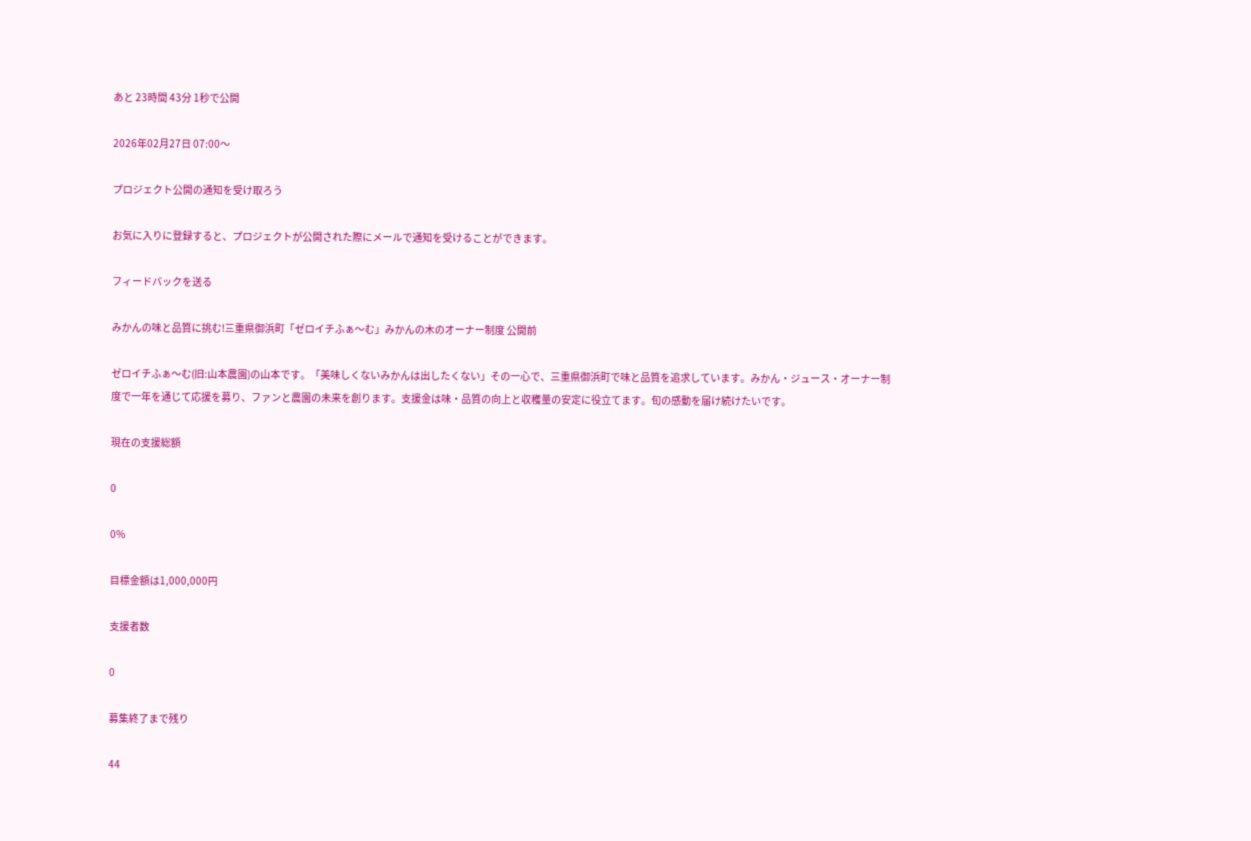あと 23時間 43分 1秒で公開

2026年02月27日 07:00〜

プロジェクト公開の通知を受け取ろう

お気に入りに登録すると、プロジェクトが公開された際にメールで通知を受けることができます。

フィードバックを送る

みかんの味と品質に挑む!三重県御浜町「ゼロイチふぁ〜む」みかんの木のオーナー制度 公開前

ゼロイチふぁ〜む(旧:山本農園)の山本です。「美味しくないみかんは出したくない」その一心で、三重県御浜町で味と品質を追求しています。みかん・ジュース・オーナー制度で一年を通じて応援を募り、ファンと農園の未来を創ります。支援金は味・品質の向上と収穫量の安定に役立てます。旬の感動を届け続けたいです。

現在の支援総額

0

0%

目標金額は1,000,000円

支援者数

0

募集終了まで残り

44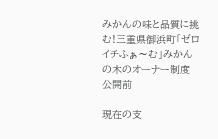みかんの味と品質に挑む!三重県御浜町「ゼロイチふぁ〜む」みかんの木のオーナー制度 公開前

現在の支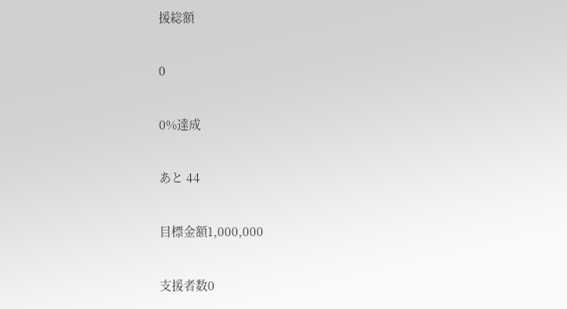援総額

0

0%達成

あと 44

目標金額1,000,000

支援者数0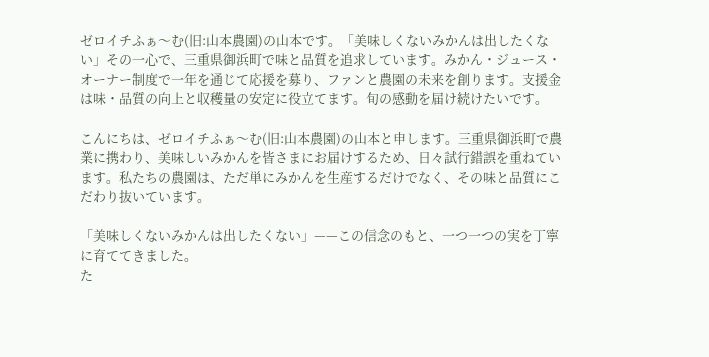ゼロイチふぁ〜む(旧:山本農園)の山本です。「美味しくないみかんは出したくない」その一心で、三重県御浜町で味と品質を追求しています。みかん・ジュース・オーナー制度で一年を通じて応援を募り、ファンと農園の未来を創ります。支援金は味・品質の向上と収穫量の安定に役立てます。旬の感動を届け続けたいです。

こんにちは、ゼロイチふぁ〜む(旧:山本農園)の山本と申します。三重県御浜町で農業に携わり、美味しいみかんを皆さまにお届けするため、日々試行錯誤を重ねています。私たちの農園は、ただ単にみかんを生産するだけでなく、その味と品質にこだわり抜いています。

「美味しくないみかんは出したくない」——この信念のもと、一つ一つの実を丁寧に育ててきました。
た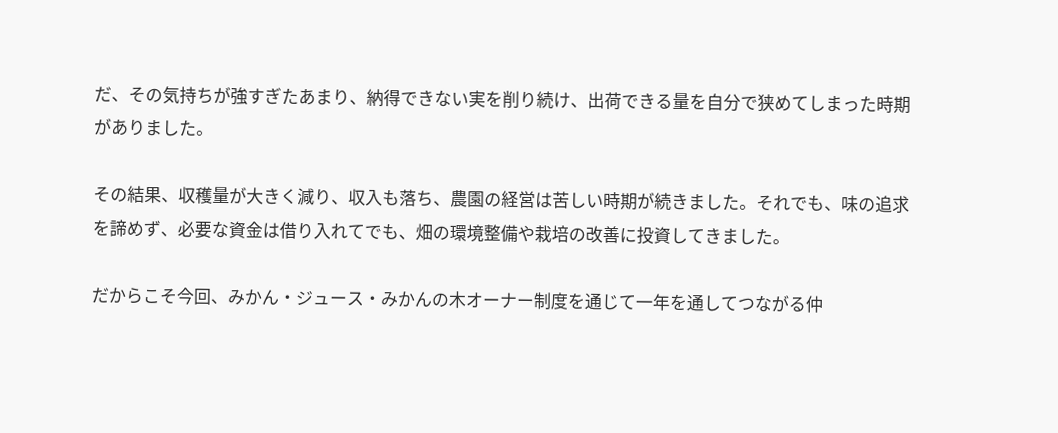だ、その気持ちが強すぎたあまり、納得できない実を削り続け、出荷できる量を自分で狭めてしまった時期がありました。

その結果、収穫量が大きく減り、収入も落ち、農園の経営は苦しい時期が続きました。それでも、味の追求を諦めず、必要な資金は借り入れてでも、畑の環境整備や栽培の改善に投資してきました。

だからこそ今回、みかん・ジュース・みかんの木オーナー制度を通じて一年を通してつながる仲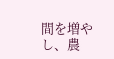間を増やし、農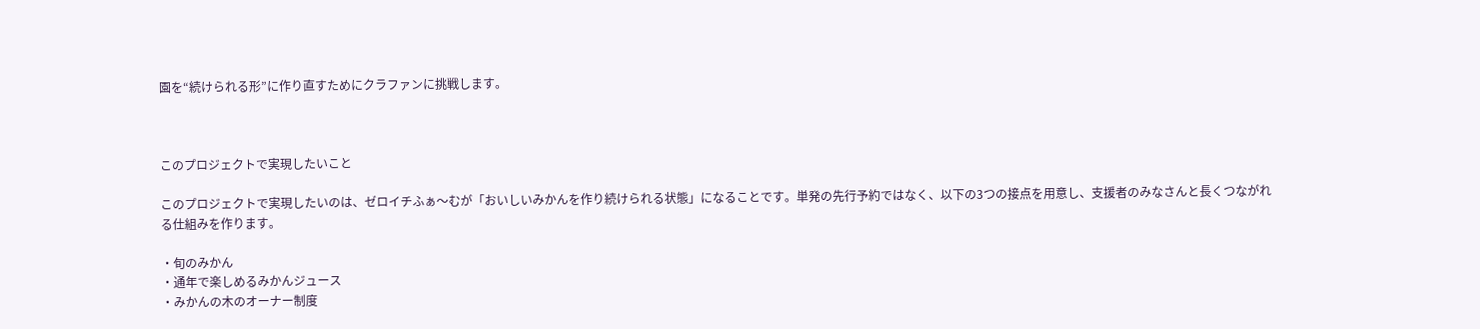園を“続けられる形”に作り直すためにクラファンに挑戦します。



このプロジェクトで実現したいこと

このプロジェクトで実現したいのは、ゼロイチふぁ〜むが「おいしいみかんを作り続けられる状態」になることです。単発の先行予約ではなく、以下の3つの接点を用意し、支援者のみなさんと長くつながれる仕組みを作ります。

・旬のみかん
・通年で楽しめるみかんジュース
・みかんの木のオーナー制度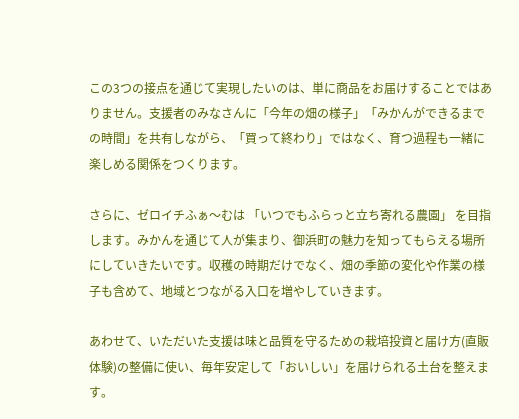この3つの接点を通じて実現したいのは、単に商品をお届けすることではありません。支援者のみなさんに「今年の畑の様子」「みかんができるまでの時間」を共有しながら、「買って終わり」ではなく、育つ過程も一緒に楽しめる関係をつくります。

さらに、ゼロイチふぁ〜むは 「いつでもふらっと立ち寄れる農園」 を目指します。みかんを通じて人が集まり、御浜町の魅力を知ってもらえる場所にしていきたいです。収穫の時期だけでなく、畑の季節の変化や作業の様子も含めて、地域とつながる入口を増やしていきます。

あわせて、いただいた支援は味と品質を守るための栽培投資と届け方(直販体験)の整備に使い、毎年安定して「おいしい」を届けられる土台を整えます。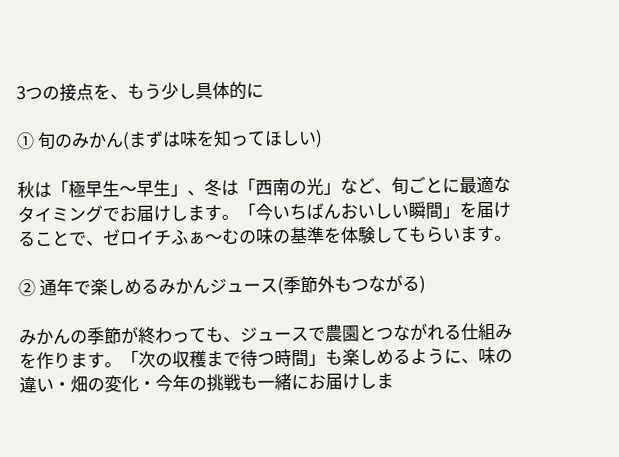3つの接点を、もう少し具体的に

① 旬のみかん(まずは味を知ってほしい)

秋は「極早生〜早生」、冬は「西南の光」など、旬ごとに最適なタイミングでお届けします。「今いちばんおいしい瞬間」を届けることで、ゼロイチふぁ〜むの味の基準を体験してもらいます。

② 通年で楽しめるみかんジュース(季節外もつながる)

みかんの季節が終わっても、ジュースで農園とつながれる仕組みを作ります。「次の収穫まで待つ時間」も楽しめるように、味の違い・畑の変化・今年の挑戦も一緒にお届けしま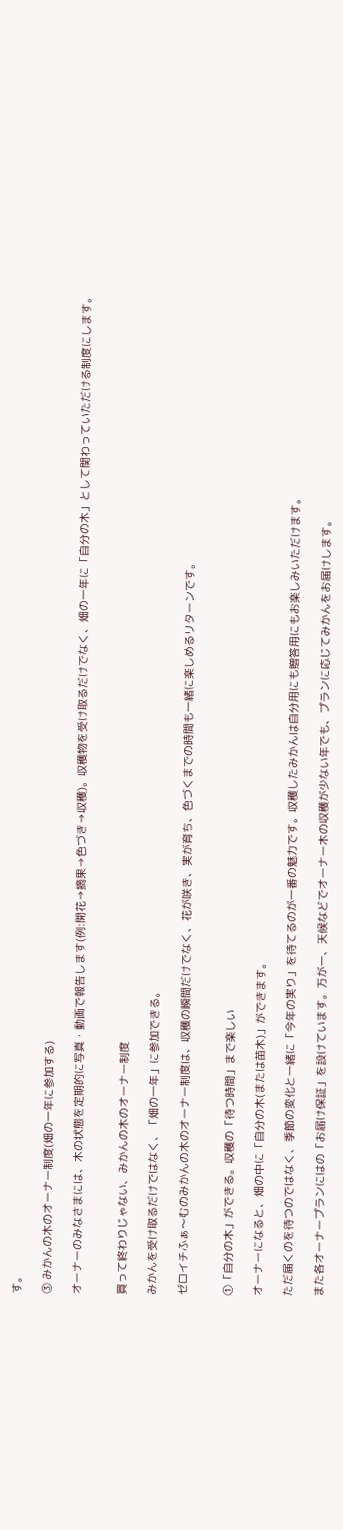す。

③ みかんの木のオーナー制度(畑の一年に参加する)

オーナーのみなさまには、木の状態を定期的に写真・動画で報告します(例:開花→摘果→色づき→収穫)。収穫物を受け取るだけでなく、畑の一年に「自分の木」として関わっていただける制度にします。


買って終わりじゃない、みかんの木のオーナー制度

みかんを受け取るだけではなく、「畑の一年」に参加できる。

ゼロイチふぁ〜むのみかんの木のオーナー制度は、収穫の瞬間だけでなく、花が咲き、実が育ち、色づくまでの時間も一緒に楽しめるリターンです。


①「自分の木」ができる。収穫の「待つ時間」まで楽しい

オーナーになると、畑の中に「自分の木(または苗木)」ができます。

ただ届くのを待つのではなく、季節の変化と一緒に「今年の実り」を待てるのが一番の魅力です。収穫したみかんは自分用にも贈答用にもお楽しみいただけます。

また各オーナープランにはの「お届け保証」を設けています。万が一、天候などでオーナー木の収穫が少ない年でも、プランに応じてみかんをお届けします。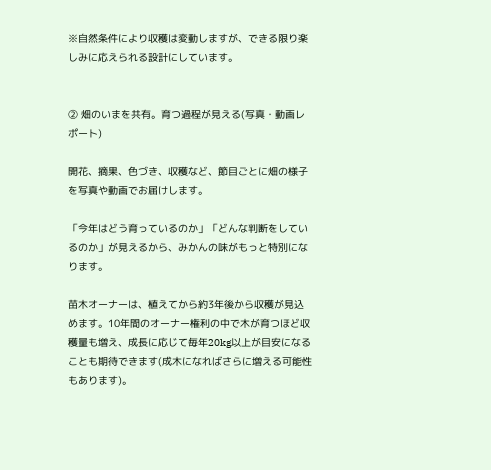※自然条件により収穫は変動しますが、できる限り楽しみに応えられる設計にしています。


② 畑のいまを共有。育つ過程が見える(写真・動画レポート)

開花、摘果、色づき、収穫など、節目ごとに畑の様子を写真や動画でお届けします。

「今年はどう育っているのか」「どんな判断をしているのか」が見えるから、みかんの味がもっと特別になります。

苗木オーナーは、植えてから約3年後から収穫が見込めます。10年間のオーナー権利の中で木が育つほど収穫量も増え、成長に応じて毎年20kg以上が目安になることも期待できます(成木になればさらに増える可能性もあります)。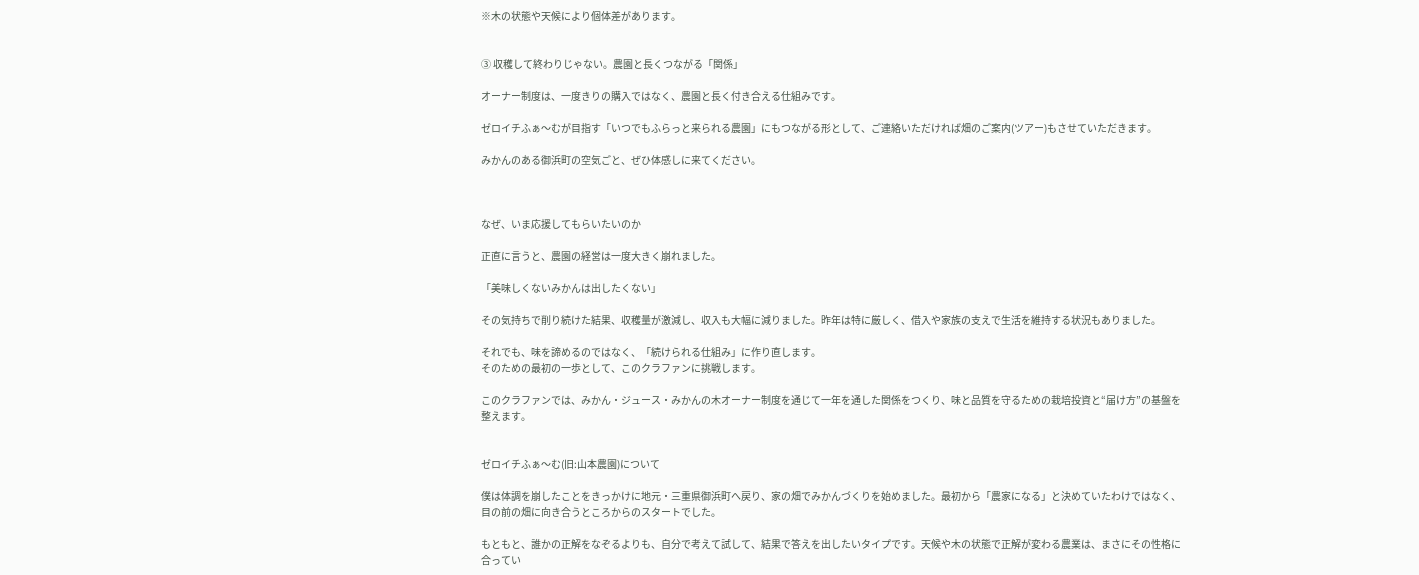※木の状態や天候により個体差があります。


③ 収穫して終わりじゃない。農園と長くつながる「関係」

オーナー制度は、一度きりの購入ではなく、農園と長く付き合える仕組みです。

ゼロイチふぁ〜むが目指す「いつでもふらっと来られる農園」にもつながる形として、ご連絡いただければ畑のご案内(ツアー)もさせていただきます。

みかんのある御浜町の空気ごと、ぜひ体感しに来てください。



なぜ、いま応援してもらいたいのか

正直に言うと、農園の経営は一度大きく崩れました。

「美味しくないみかんは出したくない」

その気持ちで削り続けた結果、収穫量が激減し、収入も大幅に減りました。昨年は特に厳しく、借入や家族の支えで生活を維持する状況もありました。

それでも、味を諦めるのではなく、「続けられる仕組み」に作り直します。
そのための最初の一歩として、このクラファンに挑戦します。

このクラファンでは、みかん・ジュース・みかんの木オーナー制度を通じて一年を通した関係をつくり、味と品質を守るための栽培投資と“届け方”の基盤を整えます。


ゼロイチふぁ〜む(旧:山本農園)について

僕は体調を崩したことをきっかけに地元・三重県御浜町へ戻り、家の畑でみかんづくりを始めました。最初から「農家になる」と決めていたわけではなく、目の前の畑に向き合うところからのスタートでした。

もともと、誰かの正解をなぞるよりも、自分で考えて試して、結果で答えを出したいタイプです。天候や木の状態で正解が変わる農業は、まさにその性格に合ってい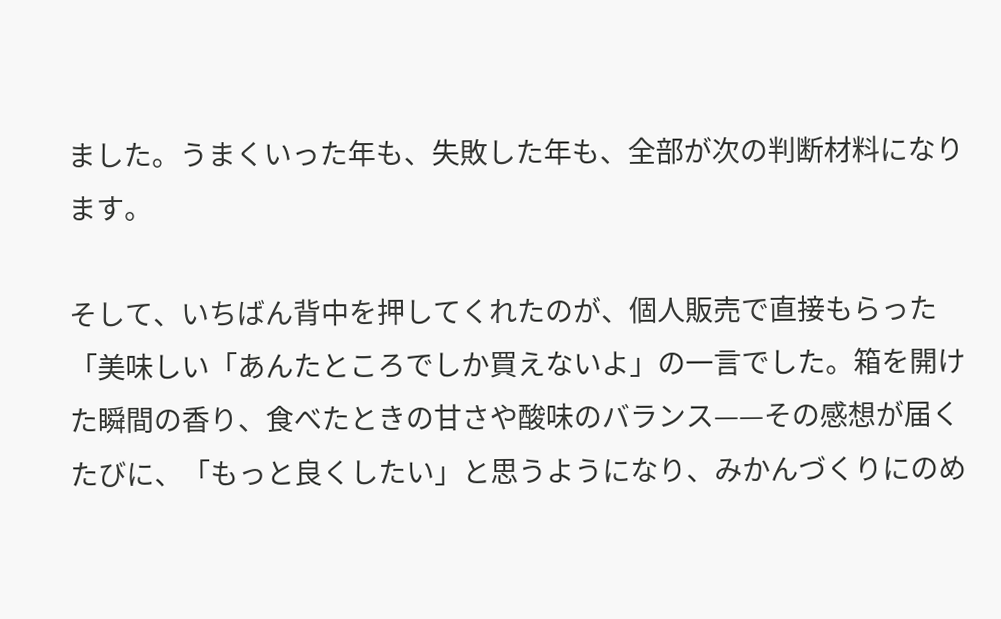ました。うまくいった年も、失敗した年も、全部が次の判断材料になります。

そして、いちばん背中を押してくれたのが、個人販売で直接もらった「美味しい「あんたところでしか買えないよ」の一言でした。箱を開けた瞬間の香り、食べたときの甘さや酸味のバランス——その感想が届くたびに、「もっと良くしたい」と思うようになり、みかんづくりにのめ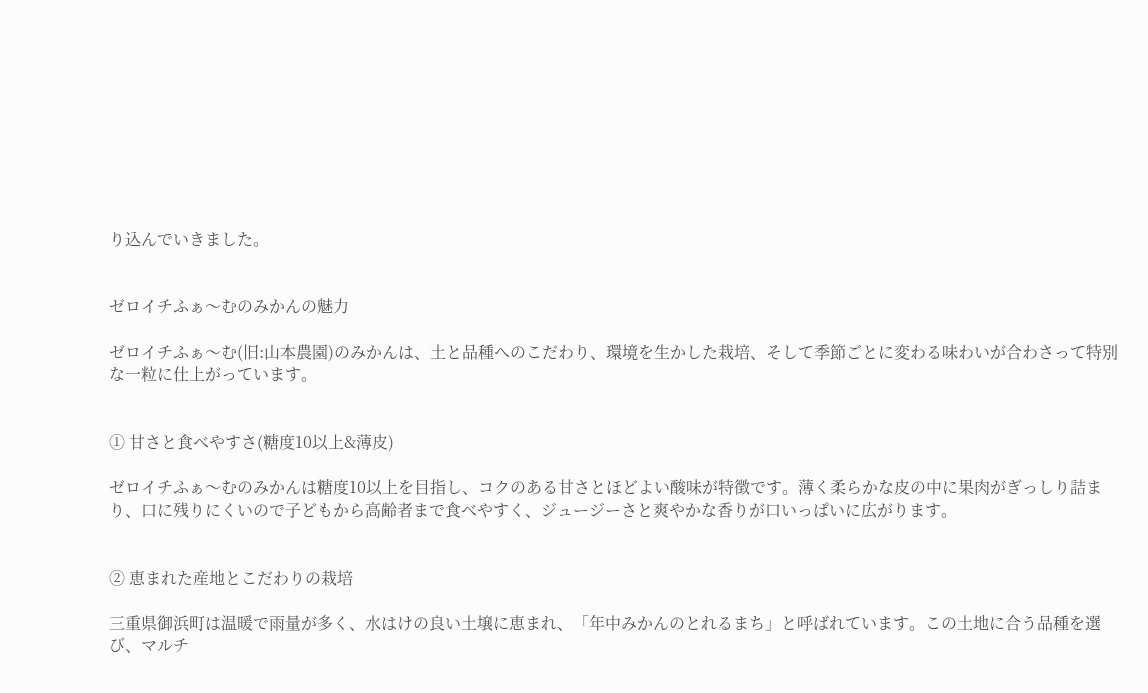り込んでいきました。


ゼロイチふぁ〜むのみかんの魅力

ゼロイチふぁ〜む(旧:山本農園)のみかんは、土と品種へのこだわり、環境を生かした栽培、そして季節ごとに変わる味わいが合わさって特別な一粒に仕上がっています。


① 甘さと食べやすさ(糖度10以上&薄皮)

ゼロイチふぁ〜むのみかんは糖度10以上を目指し、コクのある甘さとほどよい酸味が特徴です。薄く柔らかな皮の中に果肉がぎっしり詰まり、口に残りにくいので子どもから高齢者まで食べやすく、ジュージーさと爽やかな香りが口いっぱいに広がります。


② 恵まれた産地とこだわりの栽培

三重県御浜町は温暖で雨量が多く、水はけの良い土壌に恵まれ、「年中みかんのとれるまち」と呼ばれています。この土地に合う品種を選び、マルチ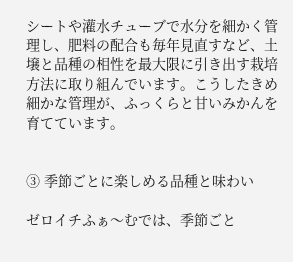シートや灌水チューブで水分を細かく管理し、肥料の配合も毎年見直すなど、土壌と品種の相性を最大限に引き出す栽培方法に取り組んでいます。こうしたきめ細かな管理が、ふっくらと甘いみかんを育てています。


③ 季節ごとに楽しめる品種と味わい

ゼロイチふぁ〜むでは、季節ごと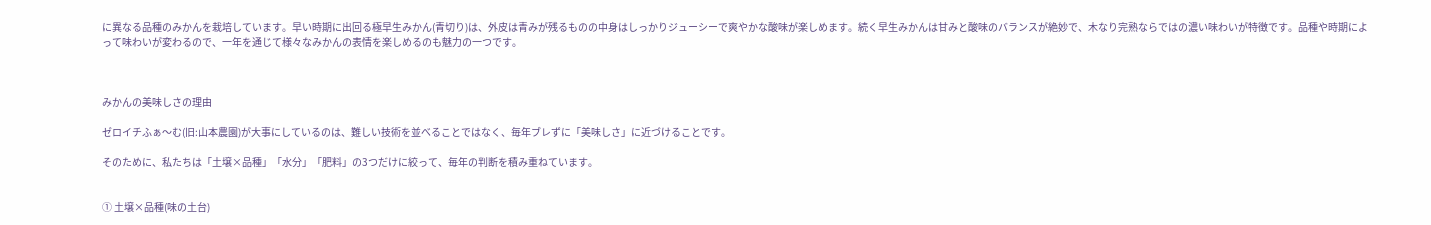に異なる品種のみかんを栽培しています。早い時期に出回る極早生みかん(青切り)は、外皮は青みが残るものの中身はしっかりジューシーで爽やかな酸味が楽しめます。続く早生みかんは甘みと酸味のバランスが絶妙で、木なり完熟ならではの濃い味わいが特徴です。品種や時期によって味わいが変わるので、一年を通じて様々なみかんの表情を楽しめるのも魅力の一つです。



みかんの美味しさの理由

ゼロイチふぁ〜む(旧:山本農園)が大事にしているのは、難しい技術を並べることではなく、毎年ブレずに「美味しさ」に近づけることです。

そのために、私たちは「土壌×品種」「水分」「肥料」の3つだけに絞って、毎年の判断を積み重ねています。


① 土壌×品種(味の土台)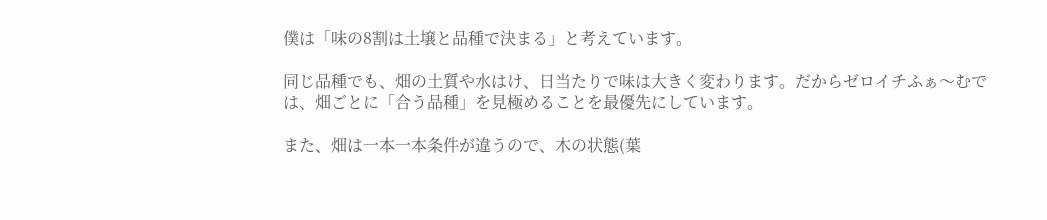僕は「味の8割は土壌と品種で決まる」と考えています。

同じ品種でも、畑の土質や水はけ、日当たりで味は大きく変わります。だからゼロイチふぁ〜むでは、畑ごとに「合う品種」を見極めることを最優先にしています。

また、畑は一本一本条件が違うので、木の状態(葉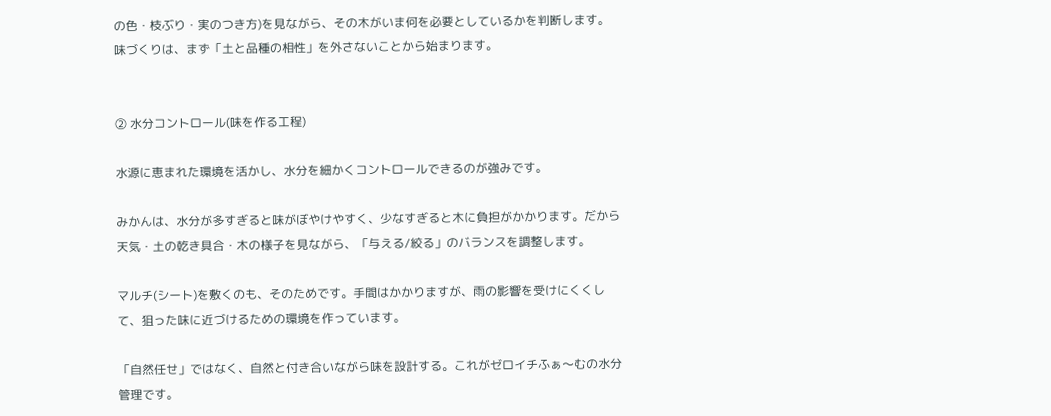の色・枝ぶり・実のつき方)を見ながら、その木がいま何を必要としているかを判断します。味づくりは、まず「土と品種の相性」を外さないことから始まります。


② 水分コントロール(味を作る工程)

水源に恵まれた環境を活かし、水分を細かくコントロールできるのが強みです。

みかんは、水分が多すぎると味がぼやけやすく、少なすぎると木に負担がかかります。だから天気・土の乾き具合・木の様子を見ながら、「与える/絞る」のバランスを調整します。

マルチ(シート)を敷くのも、そのためです。手間はかかりますが、雨の影響を受けにくくして、狙った味に近づけるための環境を作っています。

「自然任せ」ではなく、自然と付き合いながら味を設計する。これがゼロイチふぁ〜むの水分管理です。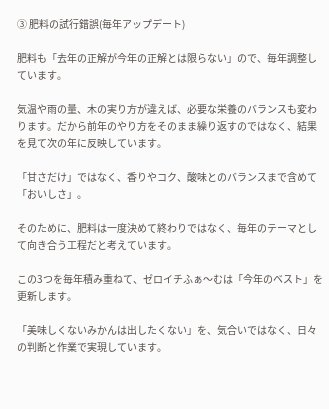③ 肥料の試行錯誤(毎年アップデート)

肥料も「去年の正解が今年の正解とは限らない」ので、毎年調整しています。

気温や雨の量、木の実り方が違えば、必要な栄養のバランスも変わります。だから前年のやり方をそのまま繰り返すのではなく、結果を見て次の年に反映しています。

「甘さだけ」ではなく、香りやコク、酸味とのバランスまで含めて「おいしさ」。

そのために、肥料は一度決めて終わりではなく、毎年のテーマとして向き合う工程だと考えています。

この3つを毎年積み重ねて、ゼロイチふぁ〜むは「今年のベスト」を更新します。

「美味しくないみかんは出したくない」を、気合いではなく、日々の判断と作業で実現しています。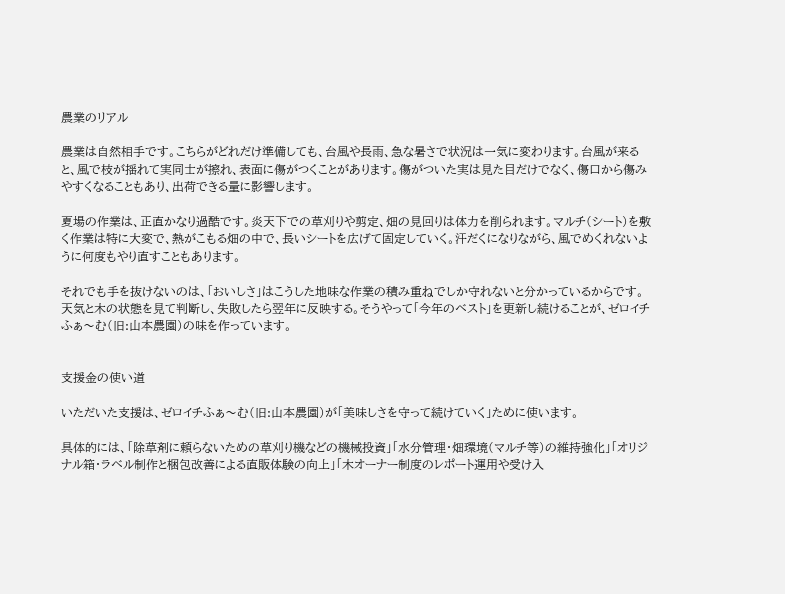農業のリアル

農業は自然相手です。こちらがどれだけ準備しても、台風や長雨、急な暑さで状況は一気に変わります。台風が来ると、風で枝が揺れて実同士が擦れ、表面に傷がつくことがあります。傷がついた実は見た目だけでなく、傷口から傷みやすくなることもあり、出荷できる量に影響します。

夏場の作業は、正直かなり過酷です。炎天下での草刈りや剪定、畑の見回りは体力を削られます。マルチ(シート)を敷く作業は特に大変で、熱がこもる畑の中で、長いシートを広げて固定していく。汗だくになりながら、風でめくれないように何度もやり直すこともあります。

それでも手を抜けないのは、「おいしさ」はこうした地味な作業の積み重ねでしか守れないと分かっているからです。天気と木の状態を見て判断し、失敗したら翌年に反映する。そうやって「今年のベスト」を更新し続けることが、ゼロイチふぁ〜む(旧:山本農園)の味を作っています。


支援金の使い道

いただいた支援は、ゼロイチふぁ〜む(旧:山本農園)が「美味しさを守って続けていく」ために使います。

具体的には、「除草剤に頼らないための草刈り機などの機械投資」「水分管理・畑環境(マルチ等)の維持強化」「オリジナル箱・ラベル制作と梱包改善による直販体験の向上」「木オーナー制度のレポート運用や受け入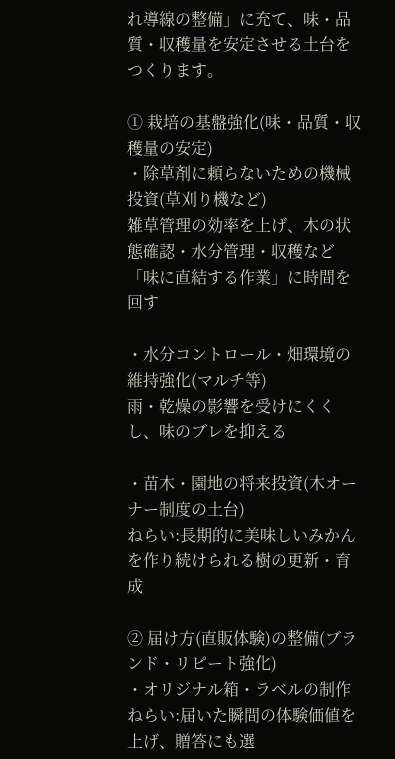れ導線の整備」に充て、味・品質・収穫量を安定させる土台をつくります。

① 栽培の基盤強化(味・品質・収穫量の安定)
・除草剤に頼らないための機械投資(草刈り機など)
雑草管理の効率を上げ、木の状態確認・水分管理・収穫など「味に直結する作業」に時間を回す

・水分コントロール・畑環境の維持強化(マルチ等)
雨・乾燥の影響を受けにくくし、味のブレを抑える

・苗木・園地の将来投資(木オーナー制度の土台)
ねらい:長期的に美味しいみかんを作り続けられる樹の更新・育成

② 届け方(直販体験)の整備(ブランド・リピート強化)
・オリジナル箱・ラベルの制作
ねらい:届いた瞬間の体験価値を上げ、贈答にも選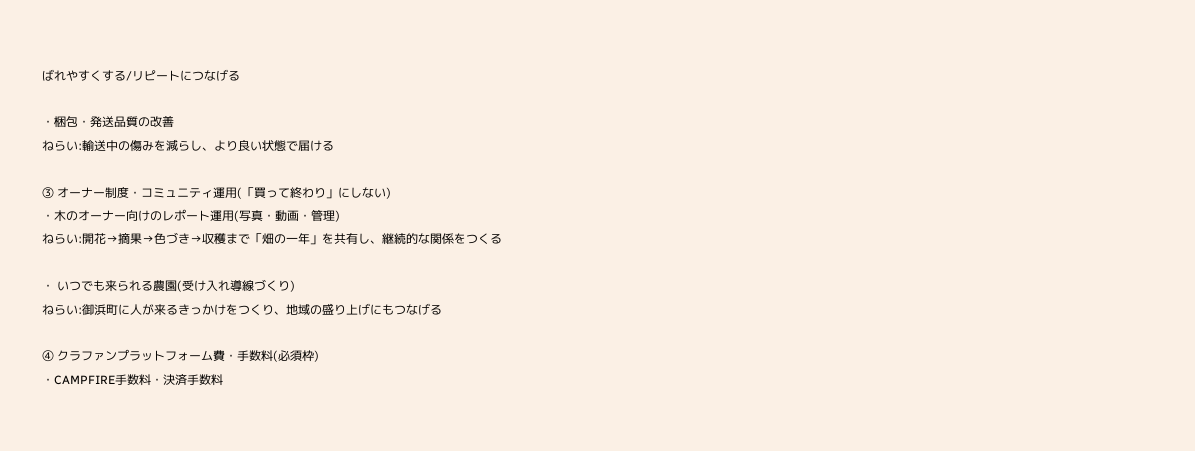ばれやすくする/リピートにつなげる

・梱包・発送品質の改善
ねらい:輸送中の傷みを減らし、より良い状態で届ける

③ オーナー制度・コミュニティ運用(「買って終わり」にしない)
・木のオーナー向けのレポート運用(写真・動画・管理)
ねらい:開花→摘果→色づき→収穫まで「畑の一年」を共有し、継続的な関係をつくる

・ いつでも来られる農園(受け入れ導線づくり)
ねらい:御浜町に人が来るきっかけをつくり、地域の盛り上げにもつなげる

④ クラファンプラットフォーム費・手数料(必須枠)
・CAMPFIRE手数料・決済手数料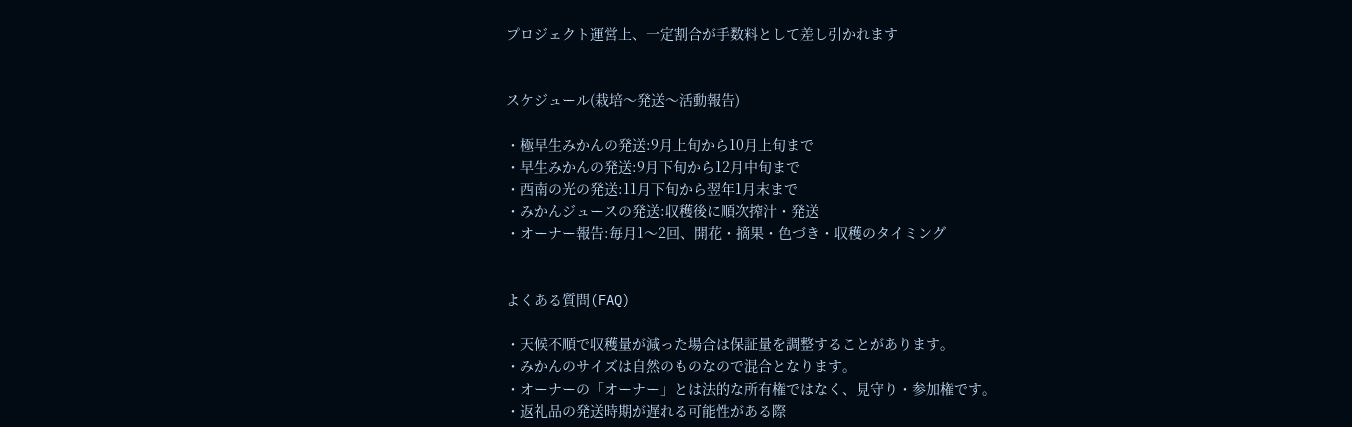プロジェクト運営上、一定割合が手数料として差し引かれます


スケジュール(栽培〜発送〜活動報告)

・極早生みかんの発送:9月上旬から10月上旬まで
・早生みかんの発送:9月下旬から12月中旬まで
・西南の光の発送:11月下旬から翌年1月末まで
・みかんジュースの発送:収穫後に順次搾汁・発送
・オーナー報告:毎月1〜2回、開花・摘果・色づき・収穫のタイミング


よくある質問(FAQ)

・天候不順で収穫量が減った場合は保証量を調整することがあります。
・みかんのサイズは自然のものなので混合となります。
・オーナーの「オーナー」とは法的な所有権ではなく、見守り・参加権です。
・返礼品の発送時期が遅れる可能性がある際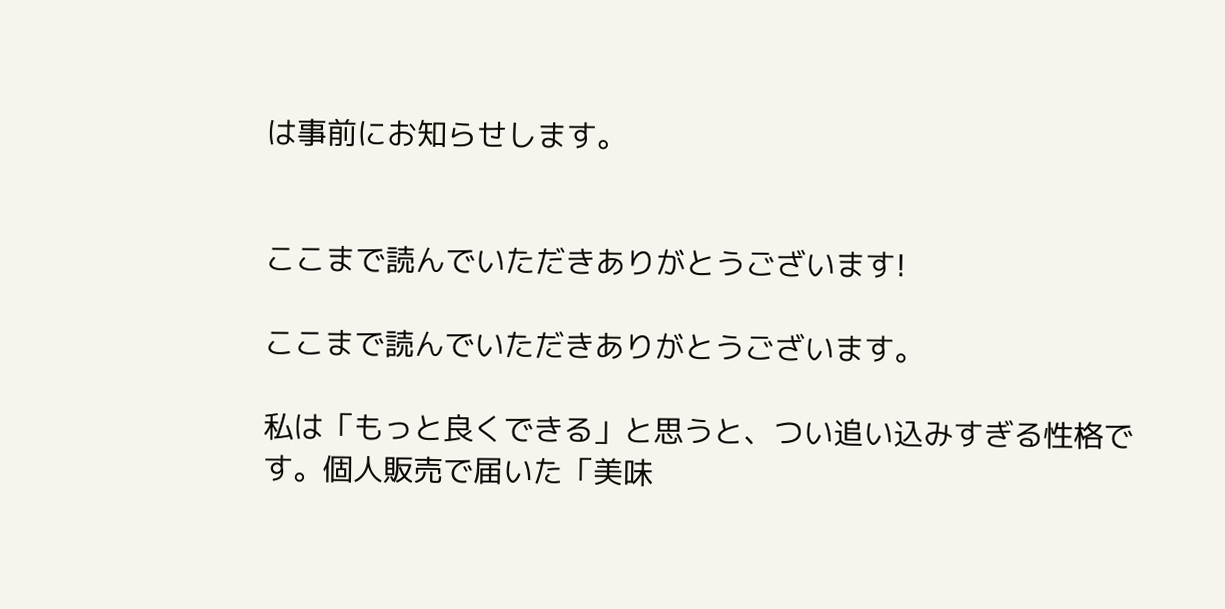は事前にお知らせします。


ここまで読んでいただきありがとうございます!

ここまで読んでいただきありがとうございます。

私は「もっと良くできる」と思うと、つい追い込みすぎる性格です。個人販売で届いた「美味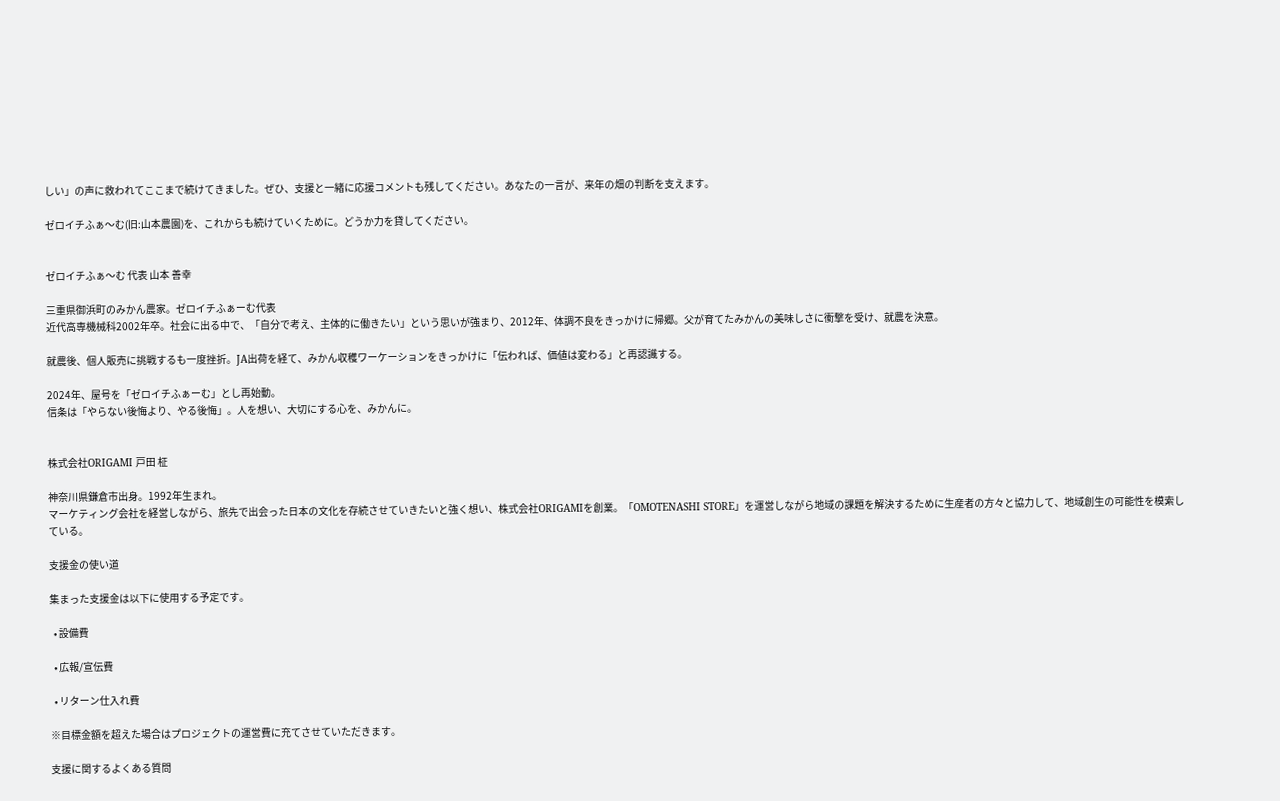しい」の声に救われてここまで続けてきました。ぜひ、支援と一緒に応援コメントも残してください。あなたの一言が、来年の畑の判断を支えます。

ゼロイチふぁ〜む(旧:山本農園)を、これからも続けていくために。どうか力を貸してください。


ゼロイチふぁ〜む 代表 山本 善幸

三重県御浜町のみかん農家。ゼロイチふぁーむ代表
近代高専機械科2002年卒。社会に出る中で、「自分で考え、主体的に働きたい」という思いが強まり、2012年、体調不良をきっかけに帰郷。父が育てたみかんの美味しさに衝撃を受け、就農を決意。

就農後、個人販売に挑戦するも一度挫折。JA出荷を経て、みかん収穫ワーケーションをきっかけに「伝われば、価値は変わる」と再認識する。

2024年、屋号を「ゼロイチふぁーむ」とし再始動。
信条は「やらない後悔より、やる後悔」。人を想い、大切にする心を、みかんに。


株式会社ORIGAMI 戸田 柾

神奈川県鎌倉市出身。1992年生まれ。
マーケティング会社を経営しながら、旅先で出会った日本の文化を存続させていきたいと強く想い、株式会社ORIGAMIを創業。「OMOTENASHI STORE」を運営しながら地域の課題を解決するために生産者の方々と協力して、地域創生の可能性を模索している。

支援金の使い道

集まった支援金は以下に使用する予定です。

  • 設備費

  • 広報/宣伝費

  • リターン仕入れ費

※目標金額を超えた場合はプロジェクトの運営費に充てさせていただきます。

支援に関するよくある質問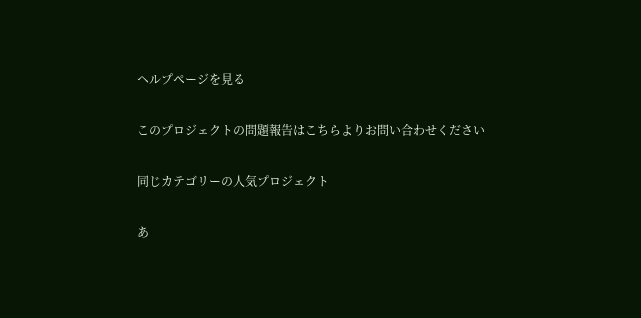ヘルプページを見る

このプロジェクトの問題報告はこちらよりお問い合わせください

同じカテゴリーの人気プロジェクト

あ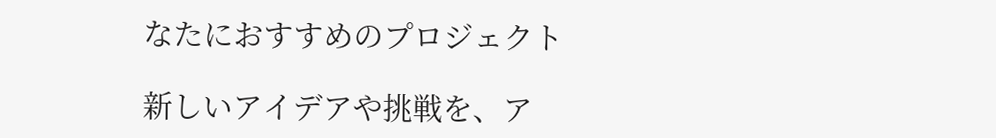なたにおすすめのプロジェクト

新しいアイデアや挑戦を、ア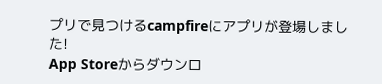プリで見つけるcampfireにアプリが登場しました!
App Storeからダウンロ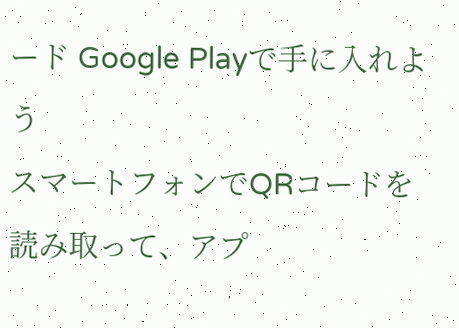ード Google Playで手に入れよう
スマートフォンでQRコードを読み取って、アプ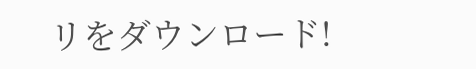リをダウンロード!